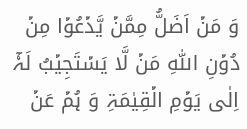وَ مَنۡ اَضَلُّ مِمَّنۡ یَّدۡعُوۡا مِنۡ دُوۡنِ اللّٰہِ مَنۡ لَّا یَسۡتَجِیۡبُ لَہٗۤ اِلٰی یَوۡمِ الۡقِیٰمَۃِ وَ ہُمۡ عَنۡ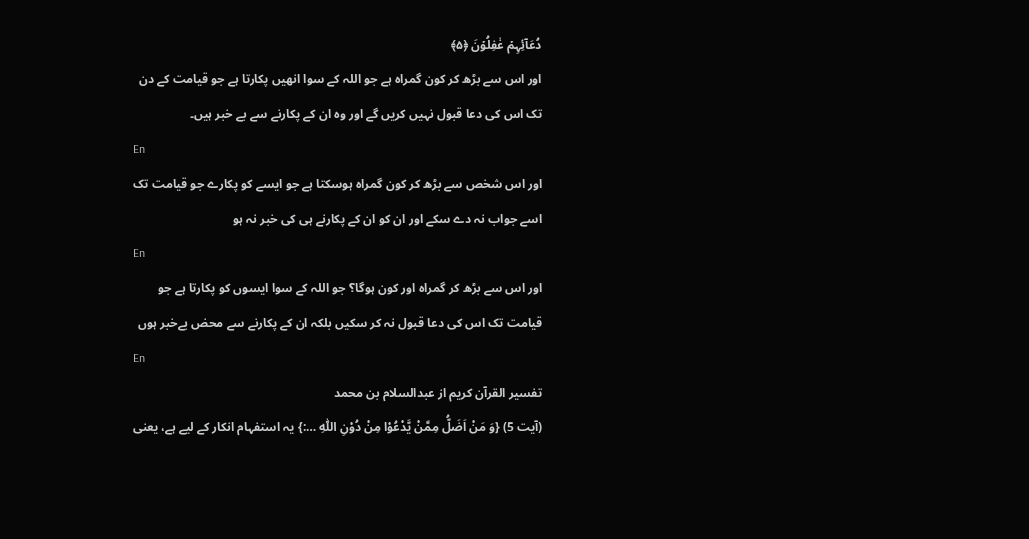دُعَآئِہِمۡ غٰفِلُوۡنَ ﴿۵﴾
اور اس سے بڑھ کر کون گمراہ ہے جو اللہ کے سوا انھیں پکارتا ہے جو قیامت کے دن تک اس کی دعا قبول نہیں کریں گے اور وہ ان کے پکارنے سے بے خبر ہیں۔
En
اور اس شخص سے بڑھ کر کون گمراہ ہوسکتا ہے جو ایسے کو پکارے جو قیامت تک اسے جواب نہ دے سکے اور ان کو ان کے پکارنے ہی کی خبر نہ ہو
En
اور اس سے بڑھ کر گمراه اور کون ہوگا؟ جو اللہ کے سوا ایسوں کو پکارتا ہے جو قیامت تک اس کی دعا قبول نہ کر سکیں بلکہ ان کے پکارنے سے محض بےخبر ہوں
En
تفسیر القرآن کریم از عبدالسلام بن محمد
(آیت 5) {وَ مَنْ اَضَلُّ مِمَّنْ يَّدْعُوْا مِنْ دُوْنِ اللّٰهِ …:} یہ استفہام انکار کے لیے ہے، یعنی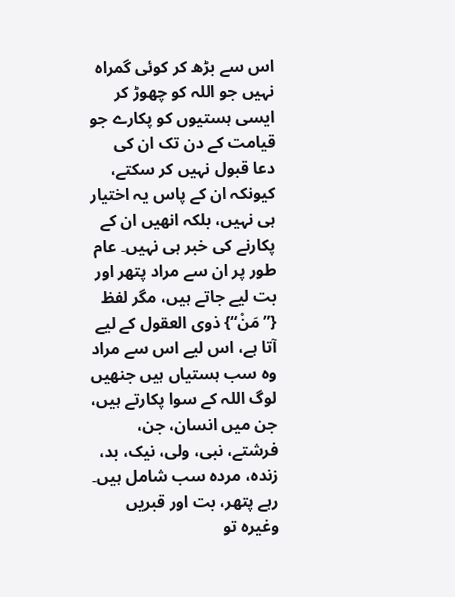اس سے بڑھ کر کوئی گمراہ نہیں جو اللہ کو چھوڑ کر ایسی ہستیوں کو پکارے جو قیامت کے دن تک ان کی دعا قبول نہیں کر سکتے، کیونکہ ان کے پاس یہ اختیار ہی نہیں، بلکہ انھیں ان کے پکارنے کی خبر ہی نہیں۔ عام طور پر ان سے مراد پتھر اور بت لیے جاتے ہیں، مگر لفظ {”مَنْ“} ذوی العقول کے لیے آتا ہے، اس لیے اس سے مراد وہ سب ہستیاں ہیں جنھیں لوگ اللہ کے سوا پکارتے ہیں، جن میں انسان، جن، فرشتے، نبی، ولی، نیک، بد، زندہ، مردہ سب شامل ہیں۔ رہے پتھر، بت اور قبریں وغیرہ تو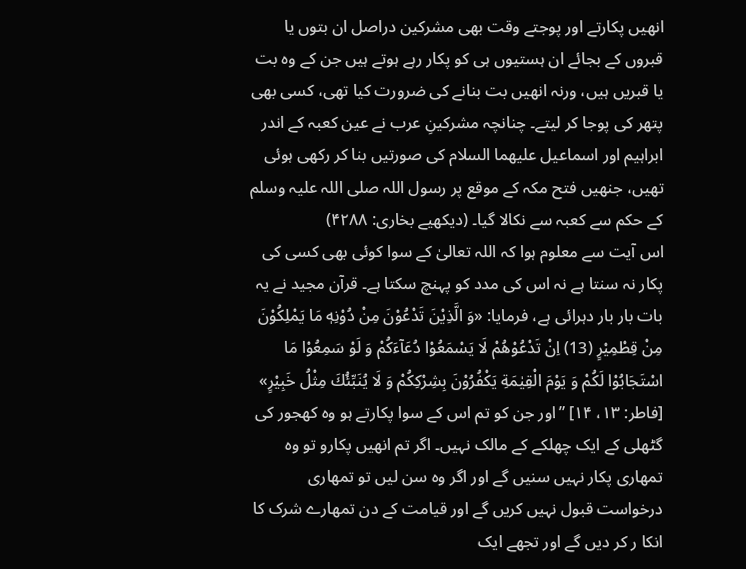انھیں پکارتے اور پوجتے وقت بھی مشرکین دراصل ان بتوں یا قبروں کے بجائے ان ہستیوں ہی کو پکار رہے ہوتے ہیں جن کے وہ بت یا قبریں ہیں، ورنہ انھیں بت بنانے کی ضرورت کیا تھی، کسی بھی پتھر کی پوجا کر لیتے۔ چنانچہ مشرکینِ عرب نے عین کعبہ کے اندر ابراہیم اور اسماعیل علیھما السلام کی صورتیں بنا کر رکھی ہوئی تھیں، جنھیں فتح مکہ کے موقع پر رسول اللہ صلی اللہ علیہ وسلم کے حکم سے کعبہ سے نکالا گیا۔ (دیکھیے بخاری: ۴۲۸۸)
اس آیت سے معلوم ہوا کہ اللہ تعالیٰ کے سوا کوئی بھی کسی کی پکار نہ سنتا ہے نہ اس کی مدد کو پہنچ سکتا ہے۔ قرآن مجید نے یہ بات بار بار دہرائی ہے، فرمایا: «وَ الَّذِيْنَ تَدْعُوْنَ مِنْ دُوْنِهٖ مَا يَمْلِكُوْنَ مِنْ قِطْمِيْرٍ (13) اِنْ تَدْعُوْهُمْ لَا يَسْمَعُوْا دُعَآءَكُمْ وَ لَوْ سَمِعُوْا مَا اسْتَجَابُوْا لَكُمْ وَ يَوْمَ الْقِيٰمَةِ يَكْفُرُوْنَ بِشِرْكِكُمْ وَ لَا يُنَبِّئُكَ مِثْلُ خَبِيْرٍ» [فاطر: ۱۳، ۱۴] ”اور جن کو تم اس کے سوا پکارتے ہو وہ کھجور کی گٹھلی کے ایک چھلکے کے مالک نہیں۔ اگر تم انھیں پکارو تو وہ تمھاری پکار نہیں سنیں گے اور اگر وہ سن لیں تو تمھاری درخواست قبول نہیں کریں گے اور قیامت کے دن تمھارے شرک کا انکا ر کر دیں گے اور تجھے ایک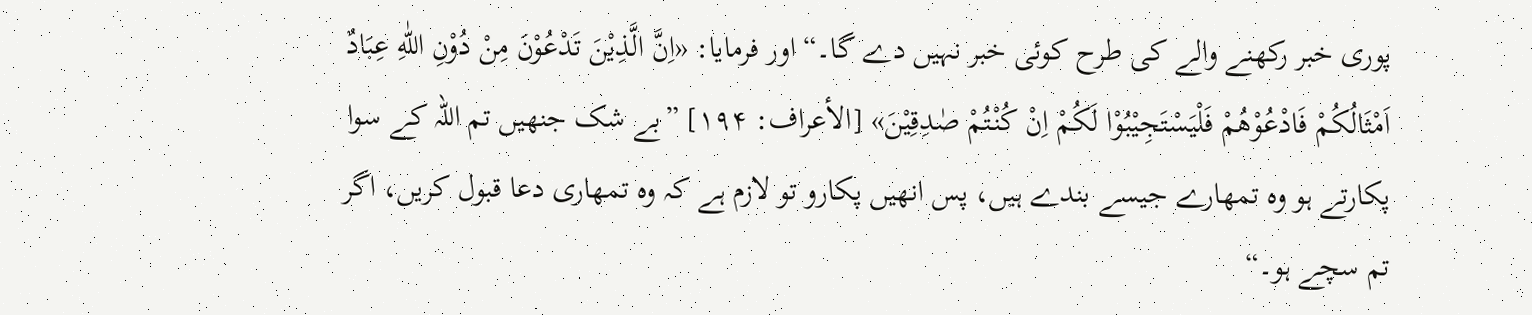پوری خبر رکھنے والے کی طرح کوئی خبر نہیں دے گا۔“ اور فرمایا: «اِنَّ الَّذِيْنَ تَدْعُوْنَ مِنْ دُوْنِ اللّٰهِ عِبَادٌ اَمْثَالُكُمْ فَادْعُوْهُمْ فَلْيَسْتَجِيْبُوْا لَكُمْ اِنْ كُنْتُمْ صٰدِقِيْنَ» [الأعراف: ۱۹۴] ”بے شک جنھیں تم اللہ کے سوا پکارتے ہو وہ تمھارے جیسے بندے ہیں، پس انھیں پکارو تو لازم ہے کہ وہ تمھاری دعا قبول کریں، اگر تم سچے ہو۔“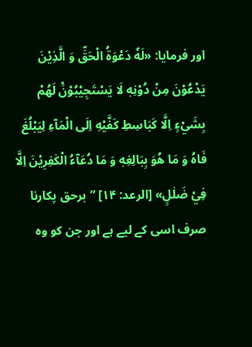اور فرمایا: «لَهٗ دَعْوَةُ الْحَقِّ وَ الَّذِيْنَ يَدْعُوْنَ مِنْ دُوْنِهٖ لَا يَسْتَجِيْبُوْنَ۠ لَهُمْ بِشَيْءٍ اِلَّا كَبَاسِطِ كَفَّيْهِ اِلَى الْمَآءِ لِيَبْلُغَ فَاهُ وَ مَا هُوَ بِبَالِغِهٖ وَ مَا دُعَآءُ الْكٰفِرِيْنَ اِلَّا فِيْ ضَلٰلٍ» [الرعد: ۱۴] ”برحق پکارنا صرف اسی کے لیے ہے اور جن کو وہ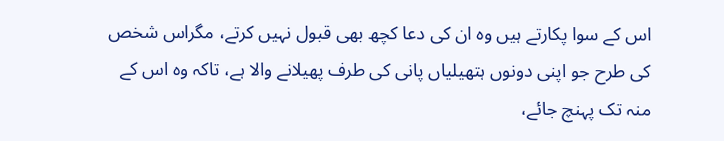اس کے سوا پکارتے ہیں وہ ان کی دعا کچھ بھی قبول نہیں کرتے، مگراس شخص کی طرح جو اپنی دونوں ہتھیلیاں پانی کی طرف پھیلانے والا ہے، تاکہ وہ اس کے منہ تک پہنچ جائے،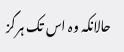حالانکہ وہ اس تک ہرگز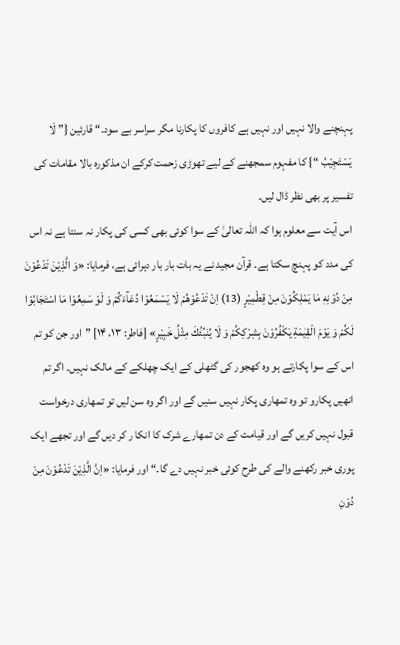پہنچنے والا نہیں اور نہیں ہے کافروں کا پکارنا مگر سراسر بے سود۔“ قارئین {” لَا يَسْتَجِيْبُ “} کا مفہوم سمجھنے کے لیے تھوڑی زحمت کرکے ان مذکورہ بالا مقامات کی تفسیر پر بھی نظر ڈال لیں۔
اس آیت سے معلوم ہوا کہ اللہ تعالیٰ کے سوا کوئی بھی کسی کی پکار نہ سنتا ہے نہ اس کی مدد کو پہنچ سکتا ہے۔ قرآن مجید نے یہ بات بار بار دہرائی ہے، فرمایا: «وَ الَّذِيْنَ تَدْعُوْنَ مِنْ دُوْنِهٖ مَا يَمْلِكُوْنَ مِنْ قِطْمِيْرٍ (13) اِنْ تَدْعُوْهُمْ لَا يَسْمَعُوْا دُعَآءَكُمْ وَ لَوْ سَمِعُوْا مَا اسْتَجَابُوْا لَكُمْ وَ يَوْمَ الْقِيٰمَةِ يَكْفُرُوْنَ بِشِرْكِكُمْ وَ لَا يُنَبِّئُكَ مِثْلُ خَبِيْرٍ» [فاطر: ۱۳، ۱۴] ”اور جن کو تم اس کے سوا پکارتے ہو وہ کھجور کی گٹھلی کے ایک چھلکے کے مالک نہیں۔ اگر تم انھیں پکارو تو وہ تمھاری پکار نہیں سنیں گے اور اگر وہ سن لیں تو تمھاری درخواست قبول نہیں کریں گے اور قیامت کے دن تمھارے شرک کا انکا ر کر دیں گے اور تجھے ایک پوری خبر رکھنے والے کی طرح کوئی خبر نہیں دے گا۔“ اور فرمایا: «اِنَّ الَّذِيْنَ تَدْعُوْنَ مِنْ دُوْنِ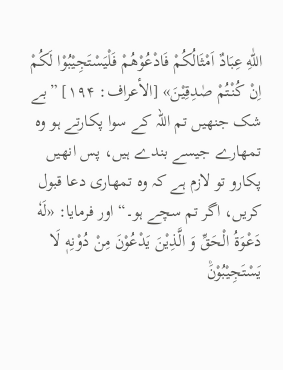اللّٰهِ عِبَادٌ اَمْثَالُكُمْ فَادْعُوْهُمْ فَلْيَسْتَجِيْبُوْا لَكُمْ اِنْ كُنْتُمْ صٰدِقِيْنَ» [الأعراف: ۱۹۴] ”بے شک جنھیں تم اللہ کے سوا پکارتے ہو وہ تمھارے جیسے بندے ہیں، پس انھیں پکارو تو لازم ہے کہ وہ تمھاری دعا قبول کریں، اگر تم سچے ہو۔“ اور فرمایا: «لَهٗ دَعْوَةُ الْحَقِّ وَ الَّذِيْنَ يَدْعُوْنَ مِنْ دُوْنِهٖ لَا يَسْتَجِيْبُوْنَ۠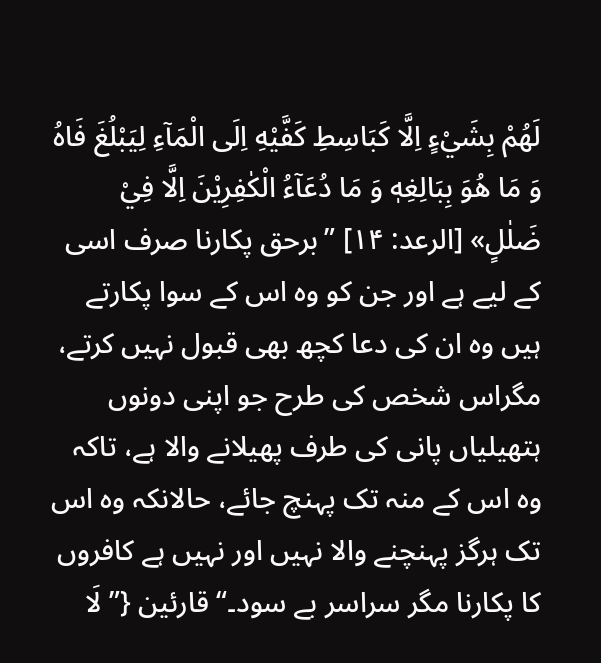لَهُمْ بِشَيْءٍ اِلَّا كَبَاسِطِ كَفَّيْهِ اِلَى الْمَآءِ لِيَبْلُغَ فَاهُ وَ مَا هُوَ بِبَالِغِهٖ وَ مَا دُعَآءُ الْكٰفِرِيْنَ اِلَّا فِيْ ضَلٰلٍ» [الرعد: ۱۴] ”برحق پکارنا صرف اسی کے لیے ہے اور جن کو وہ اس کے سوا پکارتے ہیں وہ ان کی دعا کچھ بھی قبول نہیں کرتے، مگراس شخص کی طرح جو اپنی دونوں ہتھیلیاں پانی کی طرف پھیلانے والا ہے، تاکہ وہ اس کے منہ تک پہنچ جائے، حالانکہ وہ اس تک ہرگز پہنچنے والا نہیں اور نہیں ہے کافروں کا پکارنا مگر سراسر بے سود۔“ قارئین {” لَا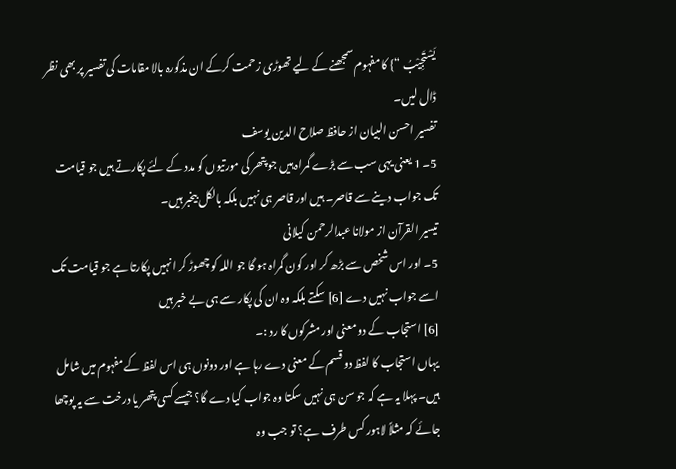يَسْتَجِيْبُ “} کا مفہوم سمجھنے کے لیے تھوڑی زحمت کرکے ان مذکورہ بالا مقامات کی تفسیر پر بھی نظر ڈال لیں۔
تفسیر احسن البیان از حافظ صلاح الدین یوسف
5۔ 1 یعنی یہی سب سے بڑے گمراہ ہیں جو پتھر کی مورتیوں کو مدد کے لئے پکارتے ہیں جو قیامت تک جواب دینے سے قاصر۔ ہیں اور قاصر ہی نہیں بلکہ بالکل بیخبر ہیں۔
تيسير القرآن از مولانا عبدالرحمن کیلانی
5۔ اور اس شخص سے بڑھ کر اور کون گمراہ ہو گا جو اللہ کو چھوڑ کر انہیں پکارتا ہے جو قیامت تک اسے جواب نہیں دے [6] سکتے بلکہ وہ ان کی پکار سے ہی بے خبر ہیں
[6] استجاب کے دو معنی اور مشرکوں کا رد :۔
یہاں استجاب کا لفظ دو قسم کے معنی دے رہا ہے اور دونوں ہی اس لفظ کے مفہوم میں شامل ہیں۔ پہلا یہ ہے کہ جو سن ہی نہیں سکتا وہ جواب کیا دے گا؟ جیسے کسی پتھر یا درخت سے یہ پوچھا جائے کہ مثلاً لاہور کس طرف ہے؟ تو جب وہ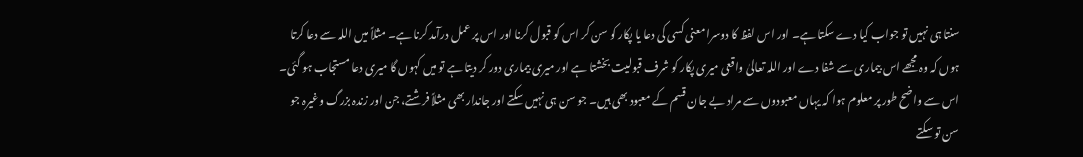سنتا ہی نہیں تو جواب کیا دے سکتا ہے۔ اور اس لفظ کا دوسرا معنی کسی کی دعا یا پکار کو سن کر اس کو قبول کرنا اور اس پر عمل درآمد کرنا ہے۔ مثلاً میں اللہ سے دعا کرتا ہوں کہ وہ مجھے اس بیماری سے شفا دے اور اللہ تعالیٰ واقعی میری پکار کو شرف قبولیت بخشتا ہے اور میری بیماری دور کر دیتا ہے تو میں کہوں گا میری دعا مستجاب ہو گئی۔ اس سے واضح طور پر معلوم ہوا کہ یہاں معبودوں سے مراد بے جان قسم کے معبود بھی ہیں۔ جو سن ہی نہیں سکتے اور جاندار بھی مثلاً فرشتے، جن اور زندہ بزرگ وغیرہ جو سن تو سکتے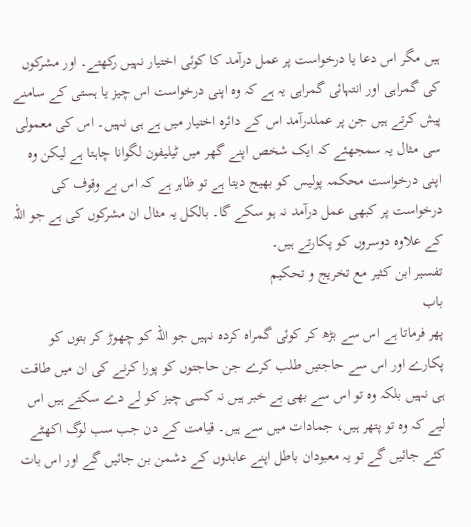ہیں مگر اس دعا یا درخواست پر عمل درآمد کا کوئی اختیار نہیں رکھتے۔ اور مشرکوں کی گمراہی اور انتہائی گمراہی یہ ہے کہ وہ اپنی درخواست اس چیز یا ہستی کے سامنے پیش کرتے ہیں جن پر عملدرآمد اس کے دائرہ اختیار میں ہے ہی نہیں۔ اس کی معمولی سی مثال یہ سمجھئے کہ ایک شخص اپنے گھر میں ٹیلیفون لگوانا چاہتا ہے لیکن وہ اپنی درخواست محکمہ پولیس کو بھیج دیتا ہے تو ظاہر ہے کہ اس بے وقوف کی درخواست پر کبھی عمل درآمد نہ ہو سکے گا۔ بالکل یہ مثال ان مشرکوں کی ہے جو اللہ کے علاوہ دوسروں کو پکارتے ہیں۔
تفسیر ابن کثیر مع تخریج و تحکیم
باب
پھر فرماتا ہے اس سے بڑھ کر کوئی گمراہ کردہ نہیں جو اللہ کو چھوڑ کر بتوں کو پکارے اور اس سے حاجتیں طلب کرے جن حاجتوں کو پورا کرنے کی ان میں طاقت ہی نہیں بلکہ وہ تو اس سے بھی بے خبر ہیں نہ کسی چیز کو لے دے سکتے ہیں اس لیے کہ وہ تو پتھر ہیں، جمادات میں سے ہیں۔ قیامت کے دن جب سب لوگ اکھٹے کئے جائیں گے تو یہ معبودان باطل اپنے عابدوں کے دشمن بن جائیں گے اور اس بات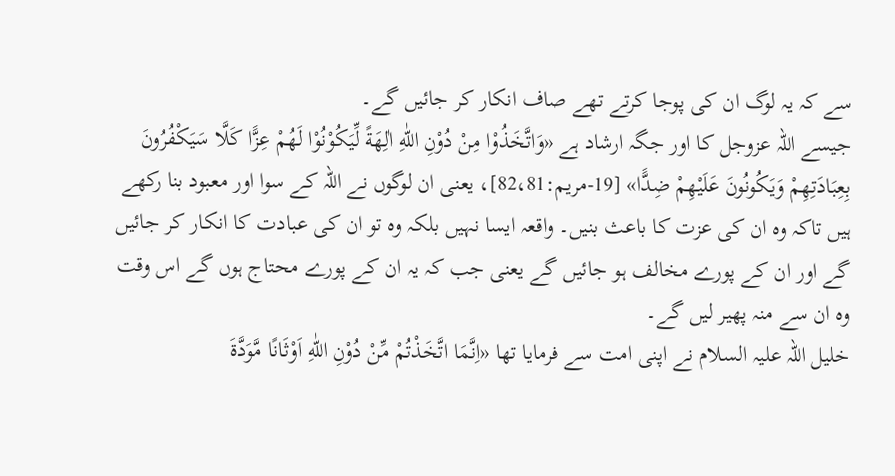سے کہ یہ لوگ ان کی پوجا کرتے تھے صاف انکار کر جائیں گے۔
جیسے اللہ عزوجل کا اور جگہ ارشاد ہے «وَاتَّخَذُوْا مِنْ دُوْنِ اللّٰهِ اٰلِهَةً لِّيَكُوْنُوْا لَهُمْ عِزًّا كَلَّا سَيَكْفُرُونَ بِعِبَادَتِهِمْ وَيَكُونُونَ عَلَيْهِمْ ضِدًّا» [19-مريم:82،81]، یعنی ان لوگوں نے اللہ کے سوا اور معبود بنا رکھے ہیں تاکہ وہ ان کی عزت کا باعث بنیں۔ واقعہ ایسا نہیں بلکہ وہ تو ان کی عبادت کا انکار کر جائیں گے اور ان کے پورے مخالف ہو جائیں گے یعنی جب کہ یہ ان کے پورے محتاج ہوں گے اس وقت وہ ان سے منہ پھیر لیں گے۔
خلیل اللہ علیہ السلام نے اپنی امت سے فرمایا تھا «اِنَّمَا اتَّخَذْتُمْ مِّنْ دُوْنِ اللّٰهِ اَوْثَانًا مَّوَدَّةَ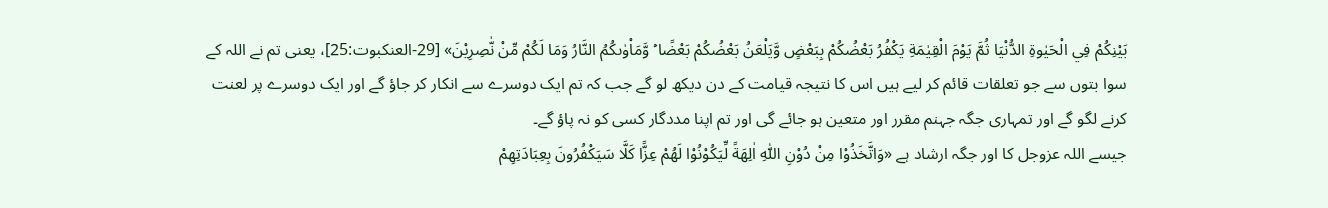بَيْنِكُمْ فِي الْحَيٰوةِ الدُّنْيَا ثُمَّ يَوْمَ الْقِيٰمَةِ يَكْفُرُ بَعْضُكُمْ بِبَعْضٍ وَّيَلْعَنُ بَعْضُكُمْ بَعْضًا ۡ وَّمَاْوٰىكُمُ النَّارُ وَمَا لَكُمْ مِّنْ نّٰصِرِيْنَ» [29-العنكبوت:25]، یعنی تم نے اللہ کے سوا بتوں سے جو تعلقات قائم کر لیے ہیں اس کا نتیجہ قیامت کے دن دیکھ لو گے جب کہ تم ایک دوسرے سے انکار کر جاؤ گے اور ایک دوسرے پر لعنت کرنے لگو گے اور تمہاری جگہ جہنم مقرر اور متعین ہو جائے گی اور تم اپنا مددگار کسی کو نہ پاؤ گے۔
جیسے اللہ عزوجل کا اور جگہ ارشاد ہے «وَاتَّخَذُوْا مِنْ دُوْنِ اللّٰهِ اٰلِهَةً لِّيَكُوْنُوْا لَهُمْ عِزًّا كَلَّا سَيَكْفُرُونَ بِعِبَادَتِهِمْ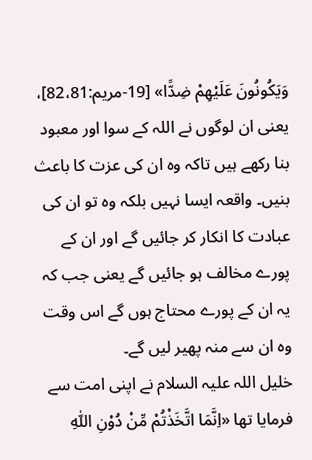وَيَكُونُونَ عَلَيْهِمْ ضِدًّا» [19-مريم:82،81]، یعنی ان لوگوں نے اللہ کے سوا اور معبود بنا رکھے ہیں تاکہ وہ ان کی عزت کا باعث بنیں۔ واقعہ ایسا نہیں بلکہ وہ تو ان کی عبادت کا انکار کر جائیں گے اور ان کے پورے مخالف ہو جائیں گے یعنی جب کہ یہ ان کے پورے محتاج ہوں گے اس وقت وہ ان سے منہ پھیر لیں گے۔
خلیل اللہ علیہ السلام نے اپنی امت سے فرمایا تھا «اِنَّمَا اتَّخَذْتُمْ مِّنْ دُوْنِ اللّٰهِ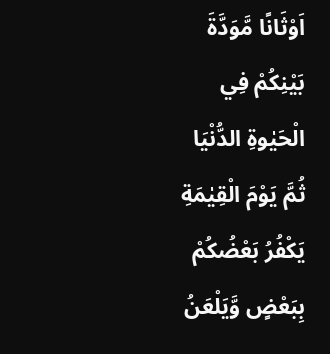اَوْثَانًا مَّوَدَّةَ بَيْنِكُمْ فِي الْحَيٰوةِ الدُّنْيَا ثُمَّ يَوْمَ الْقِيٰمَةِ يَكْفُرُ بَعْضُكُمْ بِبَعْضٍ وَّيَلْعَنُ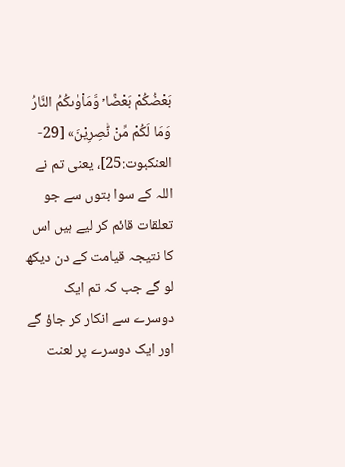بَعْضُكُمْ بَعْضًا ۡ وَّمَاْوٰىكُمُ النَّارُ وَمَا لَكُمْ مِّنْ نّٰصِرِيْنَ» [29-العنكبوت:25]، یعنی تم نے اللہ کے سوا بتوں سے جو تعلقات قائم کر لیے ہیں اس کا نتیجہ قیامت کے دن دیکھ لو گے جب کہ تم ایک دوسرے سے انکار کر جاؤ گے اور ایک دوسرے پر لعنت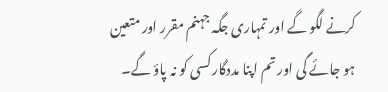کرنے لگو گے اور تمہاری جگہ جہنم مقرر اور متعین ہو جائے گی اور تم اپنا مددگار کسی کو نہ پاؤ گے۔